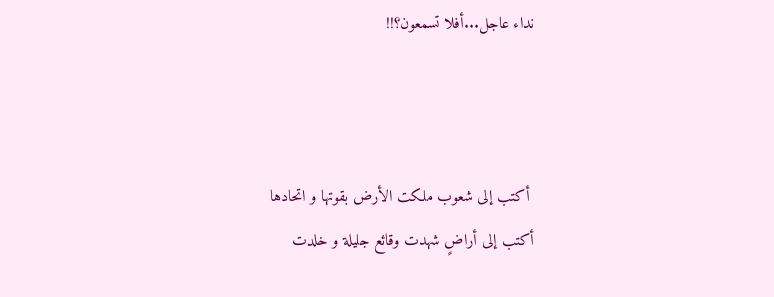نداء عاجل...أفلا تسمعون؟!!



 أكتب إلى شعوب ملكت الأرض بقوتها و اتحادها
أكتب إلى أراضٍ شهدت وقائع جليلة و خلدت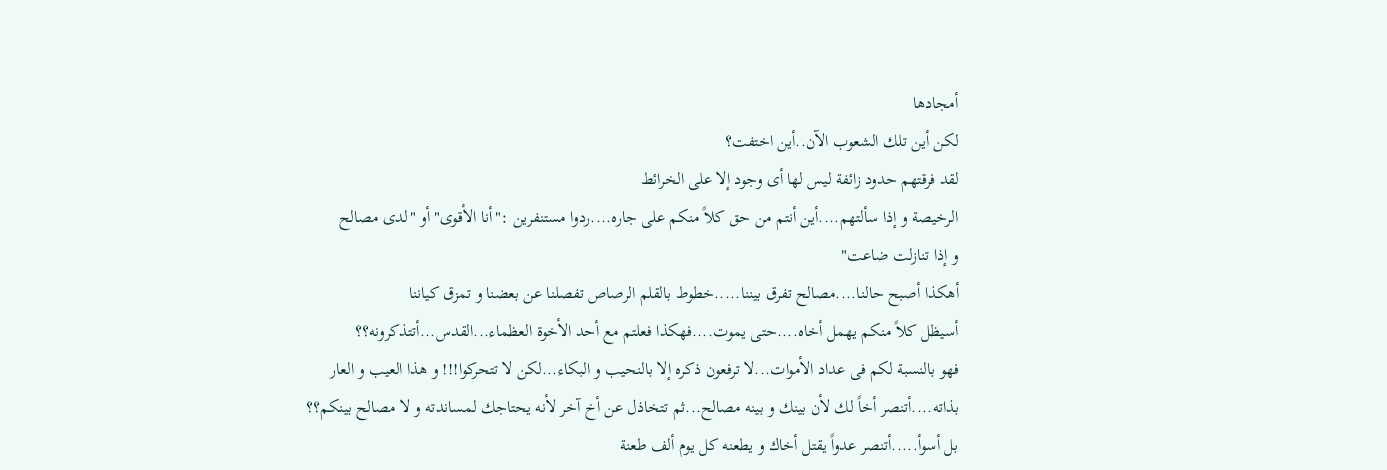أمجادها
لكن أين تلك الشعوب الآن..أين اختفت؟
لقد فرقتهم حدود زائفة ليس لها أى وجود إلا على الخرائط
الرخيصة و إذا سألتهم....أين أنتم من حق كلاً منكم على جاره....ردوا مستنفرين :"أنا الأقوى" أو "لدى مصالح
و إذا تنازلت ضاعت"
أهكذا أصبح حالنا....مصالح تفرق بيننا.....خطوط بالقلم الرصاص تفصلنا عن بعضنا و تمزق كياننا
أسيظل كلاً منكم يهمل أخاه....حتى يموت....فهكذا فعلتم مع أحد الأخوة العظماء...القدس...أتتذكرونه؟؟
فهو بالنسبة لكم فى عداد الأموات...لا ترفعون ذكره إلا بالنحيب و البكاء...لكن لا تتحركوا!!! و هذا العيب و العار
بذاته....أتنصر أخاً لك لأن بينك و بينه مصالح...ثم تتخاذل عن أخ آخر لأنه يحتاجك لمساندته و لا مصالح بينكم؟؟
بل أسوأ.....أتنصر عدواً يقتل أخاك و يطعنه كل يوم ألف طعنة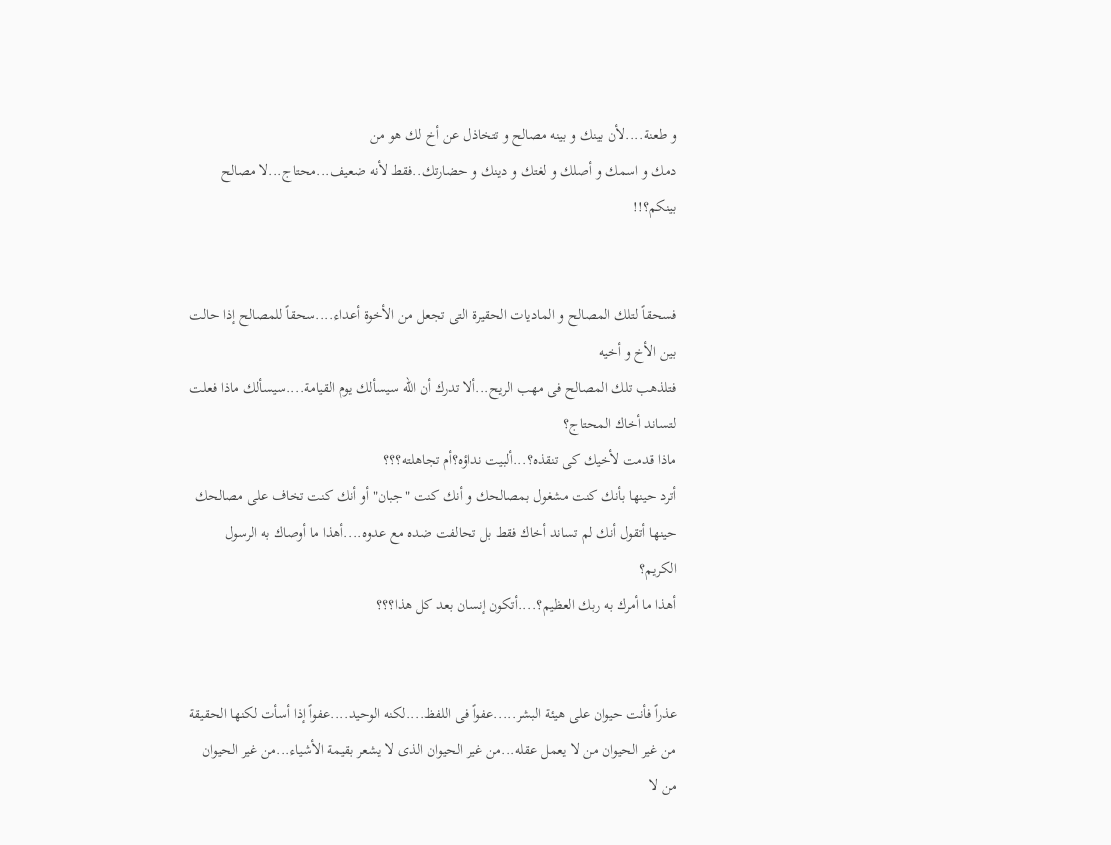و طعنة....لأن بينك و بينه مصالح و تتخاذل عن أخ لك هو من
دمك و اسمك و أصلك و لغتك و دينك و حضارتك..فقط لأنه ضعيف...محتاج...لا مصالح بينكم؟!!


فسحقاً لتلك المصالح و الماديات الحقيرة التى تجعل من الأخوة أعداء....سحقاً للمصالح إذا حالت بين الأخ و أخيه
فتلذهب تلك المصالح فى مهب الريح...ألا تدرك أن الله سيسألك يوم القيامة....سيسألك ماذا فعلت لتساند أخاك المحتاج؟
ماذا قدمت لأخيك كى تنقذه؟...ألبيت نداؤه؟أم تجاهلته؟؟؟
أترد حينها بأنك كنت مشغول بمصالحك و أنك كنت "جبان" أو أنك كنت تخاف على مصالحك
حينها أتقول أنك لم تساند أخاك فقط بل تحالفت ضده مع عدوه....أهذا ما أوصاك به الرسول الكريم؟
أهذا ما أمرك به ربك العظيم؟....أتكون إنسان بعد كل هذا؟؟؟


عذراً فأنت حيوان على هيئة البشر.....عفواً فى اللفظ....لكنه الوحيد....عفواً إذا أسأت لكنها الحقيقة
من غير الحيوان من لا يعمل عقله...من غير الحيوان الذى لا يشعر بقيمة الأشياء...من غير الحيوان من لا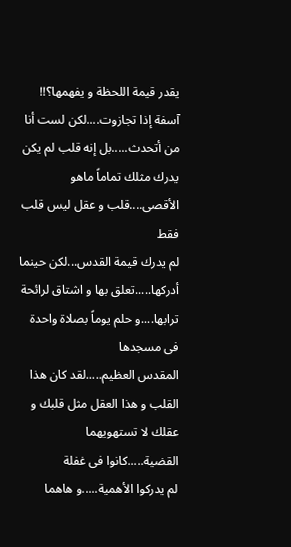يقدر قيمة اللحظة و يفهمها؟!!
آسفة إذا تجازوت....لكن لست أنا من أتحدث.....بل إنه قلب لم يكن يدرك مثلك تماماً ماهو الأقصى....قلب و عقل ليس قلب فقط
لم يدرك قيمة القدس...لكن حينما أدركها.....تعلق بها و اشتاق لرائحة ترابها....و حلم يوماً بصلاة واحدة فى مسجدها
المقدس العظيم.....لقد كان هذا القلب و هذا العقل مثل قلبك و عقلك لا تستهويهما القضية.....كانوا فى غفلة
لم يدركوا الأهمية.....و هاهما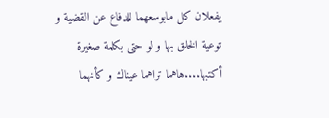يفعلان كل مابوسعهما للدفاع عن القضية و توعية الخلق بها و لو حتى بكلمة صغيرة أكتبها....هاهما تراهما عيناك و كأنهما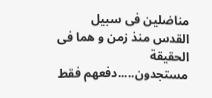مناضلين فى سبيل القدس منذ زمن و هما فى الحقيقة مستجدون.....دفعهم فقط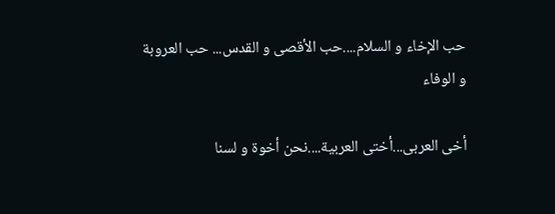حب الإخاء و السلام....حب الأقصى و القدس... حب العروبة و الوفاء

أخى العربى...أختى العربية....نحن أخوة و لسنا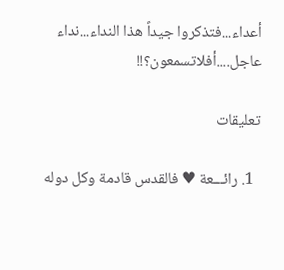أعداء...فتذكروا جيداً هذا النداء...نداء عاجل....أفلاتسمعون؟!!

تعليقات

  1. رائـــعة ♥ فالقدس قادمة وكل دوله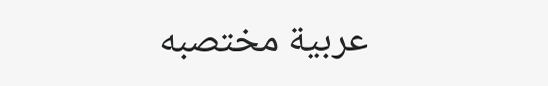عربية مختصبه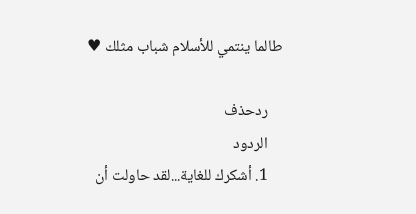طالما ينتمي للأسلام شباب مثلك ♥

    ردحذف
    الردود
    1. أشكرك للغاية...لقد حاولت أن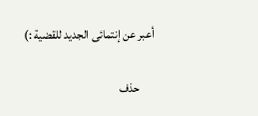أعبر عن إنتمائى الجديد للقضية :)

      حذف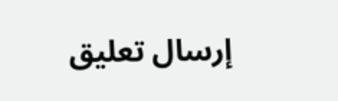إرسال تعليق